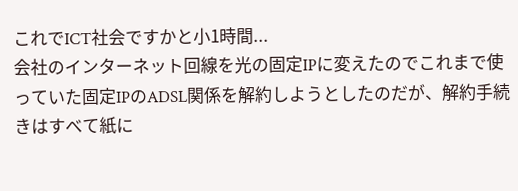これでICT社会ですかと小1時間...
会社のインターネット回線を光の固定IPに変えたのでこれまで使っていた固定IPのADSL関係を解約しようとしたのだが、解約手続きはすべて紙に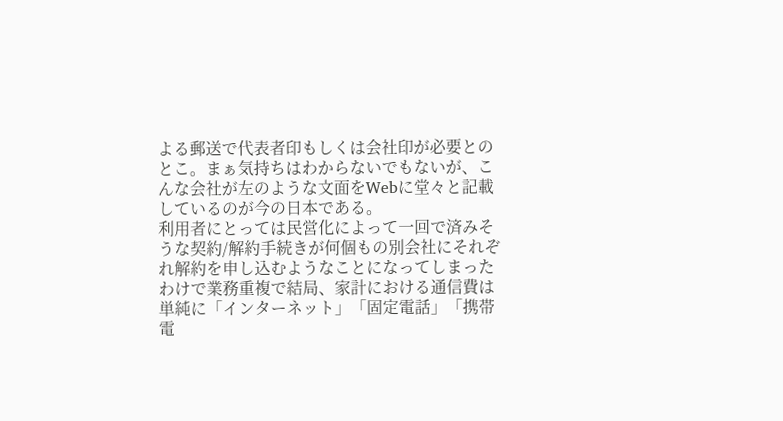よる郵送で代表者印もしくは会社印が必要とのとこ。まぁ気持ちはわからないでもないが、こんな会社が左のような文面をWebに堂々と記載しているのが今の日本である。
利用者にとっては民営化によって一回で済みそうな契約/解約手続きが何個もの別会社にそれぞれ解約を申し込むようなことになってしまったわけで業務重複で結局、家計における通信費は単純に「インターネット」「固定電話」「携帯電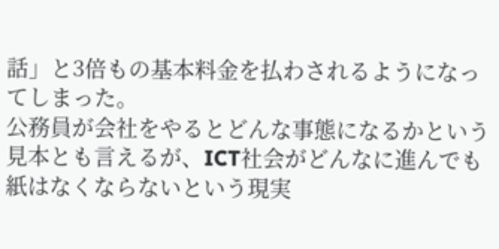話」と3倍もの基本料金を払わされるようになってしまった。
公務員が会社をやるとどんな事態になるかという見本とも言えるが、ICT社会がどんなに進んでも紙はなくならないという現実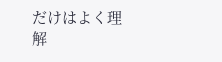だけはよく理解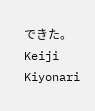できた。
Keiji Kiyonari